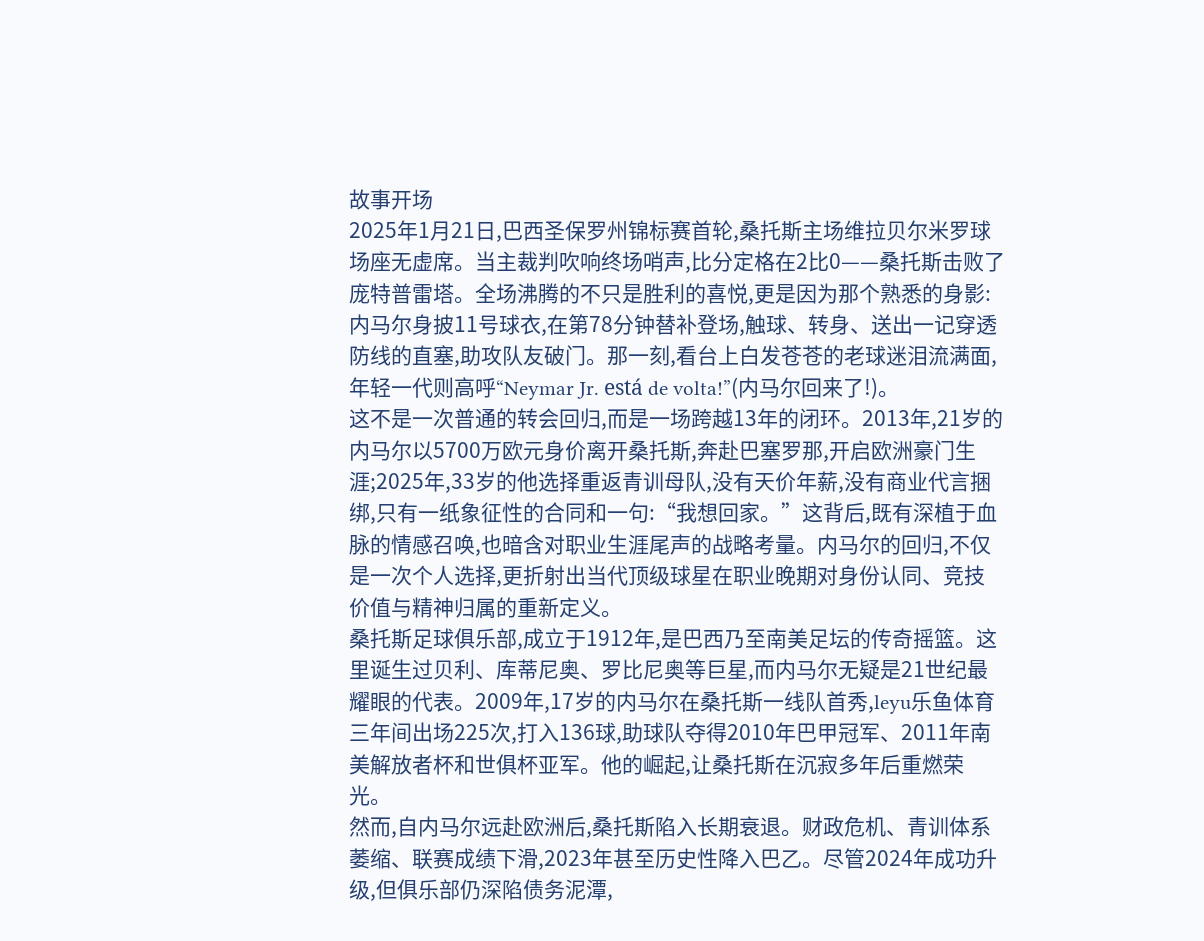故事开场
2025年1月21日,巴西圣保罗州锦标赛首轮,桑托斯主场维拉贝尔米罗球场座无虚席。当主裁判吹响终场哨声,比分定格在2比0——桑托斯击败了庞特普雷塔。全场沸腾的不只是胜利的喜悦,更是因为那个熟悉的身影:内马尔身披11号球衣,在第78分钟替补登场,触球、转身、送出一记穿透防线的直塞,助攻队友破门。那一刻,看台上白发苍苍的老球迷泪流满面,年轻一代则高呼“Neymar Jr. está de volta!”(内马尔回来了!)。
这不是一次普通的转会回归,而是一场跨越13年的闭环。2013年,21岁的内马尔以5700万欧元身价离开桑托斯,奔赴巴塞罗那,开启欧洲豪门生涯;2025年,33岁的他选择重返青训母队,没有天价年薪,没有商业代言捆绑,只有一纸象征性的合同和一句:“我想回家。”这背后,既有深植于血脉的情感召唤,也暗含对职业生涯尾声的战略考量。内马尔的回归,不仅是一次个人选择,更折射出当代顶级球星在职业晚期对身份认同、竞技价值与精神归属的重新定义。
桑托斯足球俱乐部,成立于1912年,是巴西乃至南美足坛的传奇摇篮。这里诞生过贝利、库蒂尼奥、罗比尼奥等巨星,而内马尔无疑是21世纪最耀眼的代表。2009年,17岁的内马尔在桑托斯一线队首秀,leyu乐鱼体育三年间出场225次,打入136球,助球队夺得2010年巴甲冠军、2011年南美解放者杯和世俱杯亚军。他的崛起,让桑托斯在沉寂多年后重燃荣光。
然而,自内马尔远赴欧洲后,桑托斯陷入长期衰退。财政危机、青训体系萎缩、联赛成绩下滑,2023年甚至历史性降入巴乙。尽管2024年成功升级,但俱乐部仍深陷债务泥潭,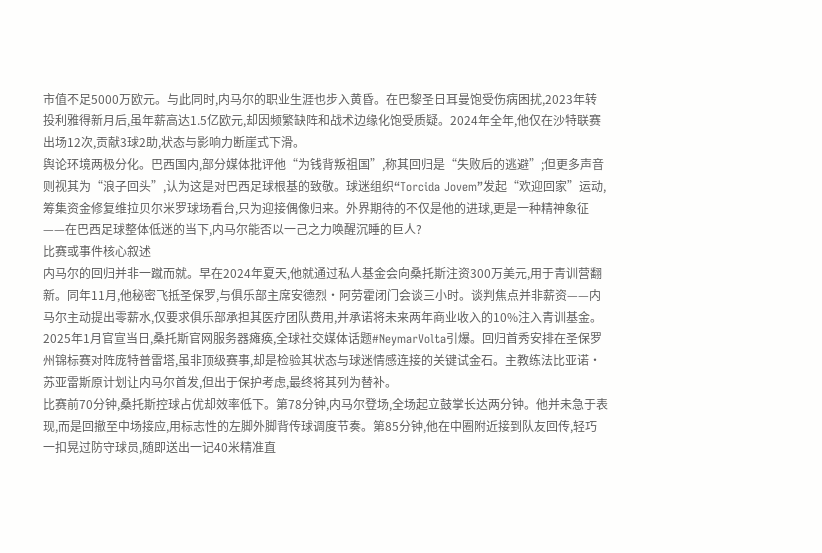市值不足5000万欧元。与此同时,内马尔的职业生涯也步入黄昏。在巴黎圣日耳曼饱受伤病困扰,2023年转投利雅得新月后,虽年薪高达1.5亿欧元,却因频繁缺阵和战术边缘化饱受质疑。2024年全年,他仅在沙特联赛出场12次,贡献3球2助,状态与影响力断崖式下滑。
舆论环境两极分化。巴西国内,部分媒体批评他“为钱背叛祖国”,称其回归是“失败后的逃避”;但更多声音则视其为“浪子回头”,认为这是对巴西足球根基的致敬。球迷组织“Torcida Jovem”发起“欢迎回家”运动,筹集资金修复维拉贝尔米罗球场看台,只为迎接偶像归来。外界期待的不仅是他的进球,更是一种精神象征——在巴西足球整体低迷的当下,内马尔能否以一己之力唤醒沉睡的巨人?
比赛或事件核心叙述
内马尔的回归并非一蹴而就。早在2024年夏天,他就通过私人基金会向桑托斯注资300万美元,用于青训营翻新。同年11月,他秘密飞抵圣保罗,与俱乐部主席安德烈·阿劳霍闭门会谈三小时。谈判焦点并非薪资——内马尔主动提出零薪水,仅要求俱乐部承担其医疗团队费用,并承诺将未来两年商业收入的10%注入青训基金。
2025年1月官宣当日,桑托斯官网服务器瘫痪,全球社交媒体话题#NeymarVolta引爆。回归首秀安排在圣保罗州锦标赛对阵庞特普雷塔,虽非顶级赛事,却是检验其状态与球迷情感连接的关键试金石。主教练法比亚诺·苏亚雷斯原计划让内马尔首发,但出于保护考虑,最终将其列为替补。
比赛前70分钟,桑托斯控球占优却效率低下。第78分钟,内马尔登场,全场起立鼓掌长达两分钟。他并未急于表现,而是回撤至中场接应,用标志性的左脚外脚背传球调度节奏。第85分钟,他在中圈附近接到队友回传,轻巧一扣晃过防守球员,随即送出一记40米精准直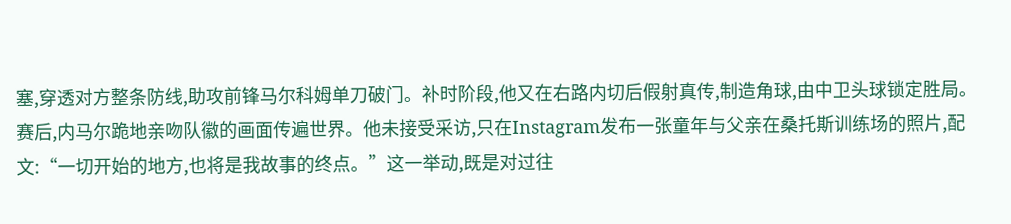塞,穿透对方整条防线,助攻前锋马尔科姆单刀破门。补时阶段,他又在右路内切后假射真传,制造角球,由中卫头球锁定胜局。
赛后,内马尔跪地亲吻队徽的画面传遍世界。他未接受采访,只在Instagram发布一张童年与父亲在桑托斯训练场的照片,配文:“一切开始的地方,也将是我故事的终点。”这一举动,既是对过往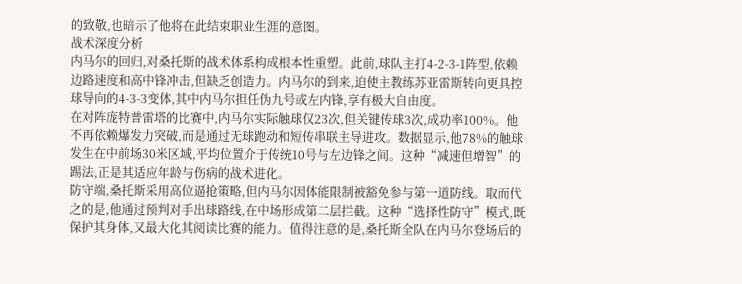的致敬,也暗示了他将在此结束职业生涯的意图。
战术深度分析
内马尔的回归,对桑托斯的战术体系构成根本性重塑。此前,球队主打4-2-3-1阵型,依赖边路速度和高中锋冲击,但缺乏创造力。内马尔的到来,迫使主教练苏亚雷斯转向更具控球导向的4-3-3变体,其中内马尔担任伪九号或左内锋,享有极大自由度。
在对阵庞特普雷塔的比赛中,内马尔实际触球仅23次,但关键传球3次,成功率100%。他不再依赖爆发力突破,而是通过无球跑动和短传串联主导进攻。数据显示,他78%的触球发生在中前场30米区域,平均位置介于传统10号与左边锋之间。这种“减速但增智”的踢法,正是其适应年龄与伤病的战术进化。
防守端,桑托斯采用高位逼抢策略,但内马尔因体能限制被豁免参与第一道防线。取而代之的是,他通过预判对手出球路线,在中场形成第二层拦截。这种“选择性防守”模式,既保护其身体,又最大化其阅读比赛的能力。值得注意的是,桑托斯全队在内马尔登场后的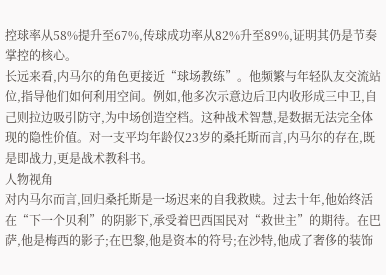控球率从58%提升至67%,传球成功率从82%升至89%,证明其仍是节奏掌控的核心。
长远来看,内马尔的角色更接近“球场教练”。他频繁与年轻队友交流站位,指导他们如何利用空间。例如,他多次示意边后卫内收形成三中卫,自己则拉边吸引防守,为中场创造空档。这种战术智慧,是数据无法完全体现的隐性价值。对一支平均年龄仅23岁的桑托斯而言,内马尔的存在,既是即战力,更是战术教科书。
人物视角
对内马尔而言,回归桑托斯是一场迟来的自我救赎。过去十年,他始终活在“下一个贝利”的阴影下,承受着巴西国民对“救世主”的期待。在巴萨,他是梅西的影子;在巴黎,他是资本的符号;在沙特,他成了奢侈的装饰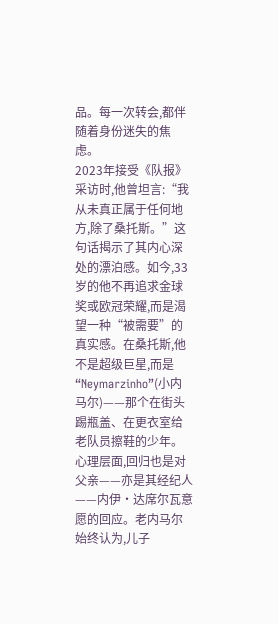品。每一次转会,都伴随着身份迷失的焦虑。
2023年接受《队报》采访时,他曾坦言:“我从未真正属于任何地方,除了桑托斯。”这句话揭示了其内心深处的漂泊感。如今,33岁的他不再追求金球奖或欧冠荣耀,而是渴望一种“被需要”的真实感。在桑托斯,他不是超级巨星,而是“Neymarzinho”(小内马尔)——那个在街头踢瓶盖、在更衣室给老队员擦鞋的少年。
心理层面,回归也是对父亲——亦是其经纪人——内伊·达席尔瓦意愿的回应。老内马尔始终认为,儿子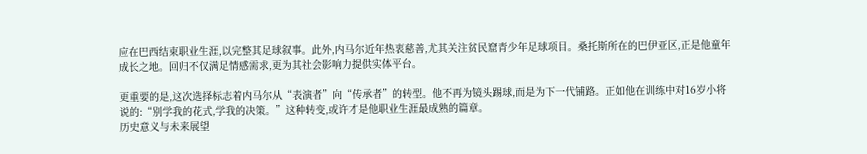应在巴西结束职业生涯,以完整其足球叙事。此外,内马尔近年热衷慈善,尤其关注贫民窟青少年足球项目。桑托斯所在的巴伊亚区,正是他童年成长之地。回归不仅满足情感需求,更为其社会影响力提供实体平台。

更重要的是,这次选择标志着内马尔从“表演者”向“传承者”的转型。他不再为镜头踢球,而是为下一代铺路。正如他在训练中对16岁小将说的:“别学我的花式,学我的决策。”这种转变,或许才是他职业生涯最成熟的篇章。
历史意义与未来展望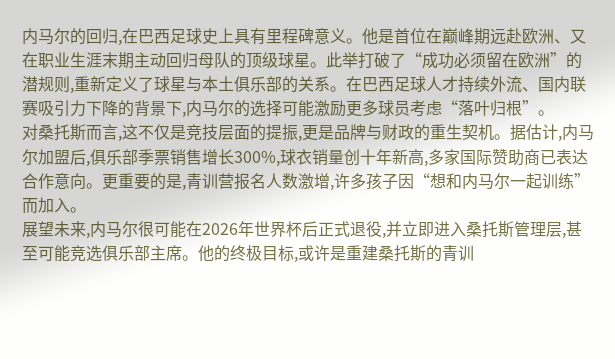内马尔的回归,在巴西足球史上具有里程碑意义。他是首位在巅峰期远赴欧洲、又在职业生涯末期主动回归母队的顶级球星。此举打破了“成功必须留在欧洲”的潜规则,重新定义了球星与本土俱乐部的关系。在巴西足球人才持续外流、国内联赛吸引力下降的背景下,内马尔的选择可能激励更多球员考虑“落叶归根”。
对桑托斯而言,这不仅是竞技层面的提振,更是品牌与财政的重生契机。据估计,内马尔加盟后,俱乐部季票销售增长300%,球衣销量创十年新高,多家国际赞助商已表达合作意向。更重要的是,青训营报名人数激增,许多孩子因“想和内马尔一起训练”而加入。
展望未来,内马尔很可能在2026年世界杯后正式退役,并立即进入桑托斯管理层,甚至可能竞选俱乐部主席。他的终极目标,或许是重建桑托斯的青训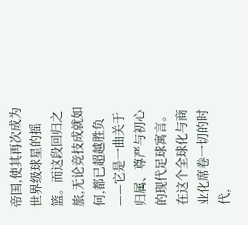帝国,使其再次成为世界级球星的摇篮。而这段回归之旅,无论竞技成就如何,都已超越胜负——它是一曲关于归属、尊严与初心的现代足球寓言。在这个全球化与商业化席卷一切的时代,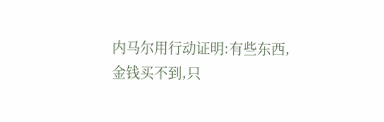内马尔用行动证明:有些东西,金钱买不到,只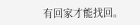有回家才能找回。